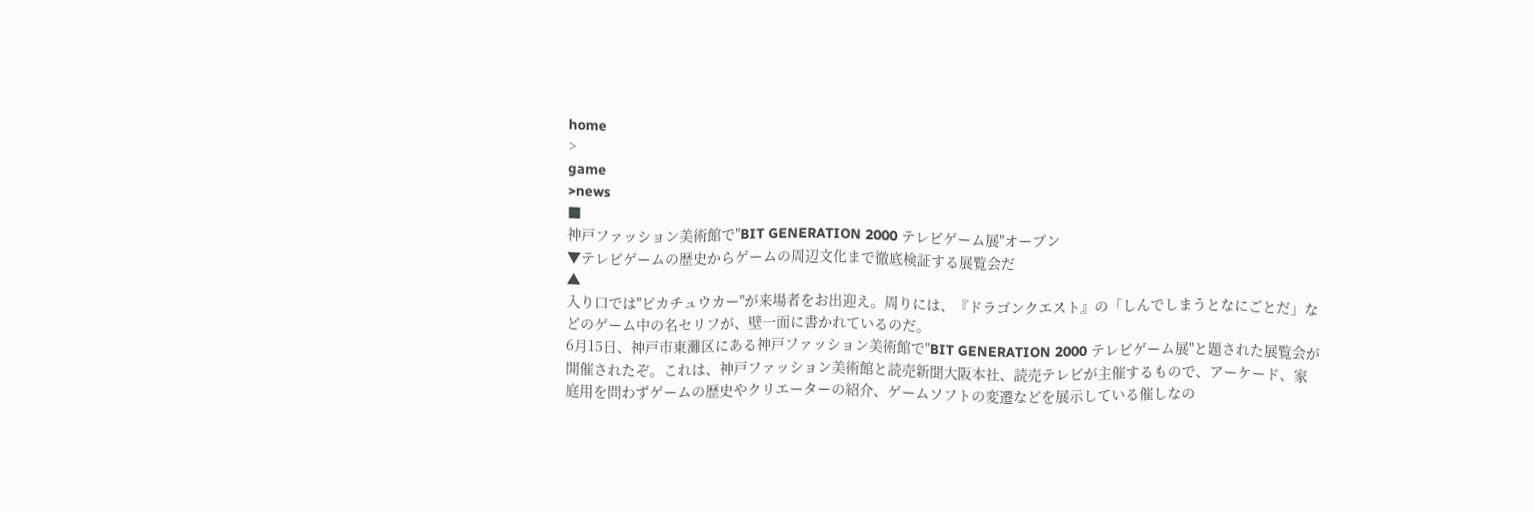home
>
game
>news
■
神戸ファッション美術館で"BIT GENERATION 2000 テレビゲーム展"オープン
▼テレビゲームの歴史からゲームの周辺文化まで徹底検証する展覧会だ
▲
入り口では"ピカチュウカー"が来場者をお出迎え。周りには、『ドラゴンクエスト』の「しんでしまうとなにごとだ」などのゲーム中の名セリフが、壁一面に書かれているのだ。
6月15日、神戸市東灘区にある神戸ファッション美術館で"BIT GENERATION 2000 テレビゲーム展"と題された展覧会が開催されたぞ。これは、神戸ファッション美術館と読売新聞大阪本社、読売テレビが主催するもので、アーケード、家庭用を問わずゲームの歴史やクリエーターの紹介、ゲームソフトの変遷などを展示している催しなの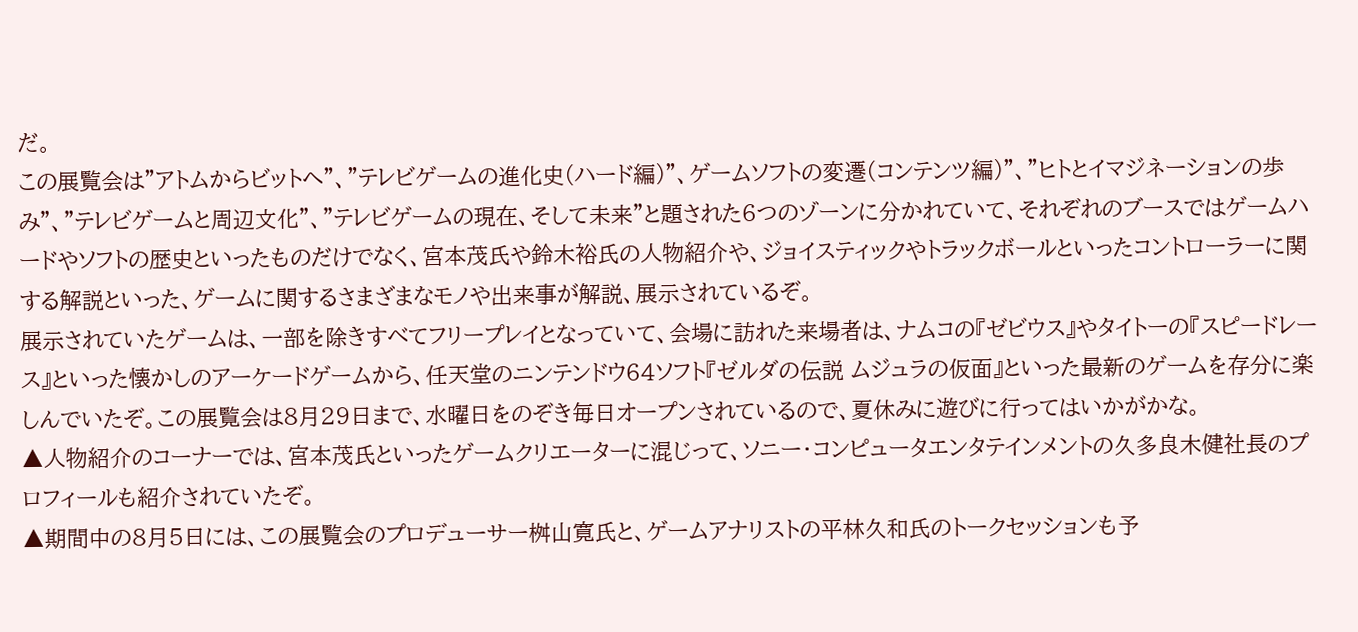だ。
この展覧会は"アトムからビットへ"、"テレビゲームの進化史(ハード編)"、ゲームソフトの変遷(コンテンツ編)"、"ヒトとイマジネーションの歩み"、"テレビゲームと周辺文化"、"テレビゲームの現在、そして未来"と題された6つのゾーンに分かれていて、それぞれのブースではゲームハードやソフトの歴史といったものだけでなく、宮本茂氏や鈴木裕氏の人物紹介や、ジョイスティックやトラックボールといったコントローラーに関する解説といった、ゲームに関するさまざまなモノや出来事が解説、展示されているぞ。
展示されていたゲームは、一部を除きすべてフリープレイとなっていて、会場に訪れた来場者は、ナムコの『ゼビウス』やタイトーの『スピードレース』といった懐かしのアーケードゲームから、任天堂のニンテンドウ64ソフト『ゼルダの伝説 ムジュラの仮面』といった最新のゲームを存分に楽しんでいたぞ。この展覧会は8月29日まで、水曜日をのぞき毎日オープンされているので、夏休みに遊びに行ってはいかがかな。
▲人物紹介のコーナーでは、宮本茂氏といったゲームクリエーターに混じって、ソニー・コンピュータエンタテインメントの久多良木健社長のプロフィールも紹介されていたぞ。
▲期間中の8月5日には、この展覧会のプロデューサー桝山寛氏と、ゲームアナリストの平林久和氏のトークセッションも予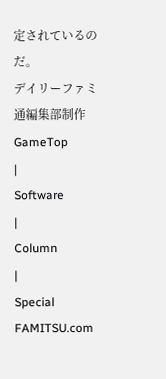定されているのだ。
デイリーファミ通編集部制作
GameTop
|
Software
|
Column
|
Special
FAMITSU.com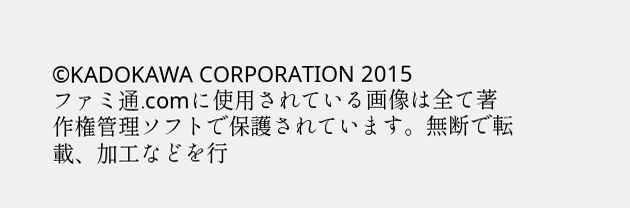©KADOKAWA CORPORATION 2015
ファミ通.comに使用されている画像は全て著作権管理ソフトで保護されています。無断で転載、加工などを行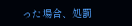った場合、処罰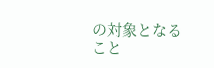の対象となること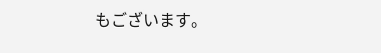もございます。